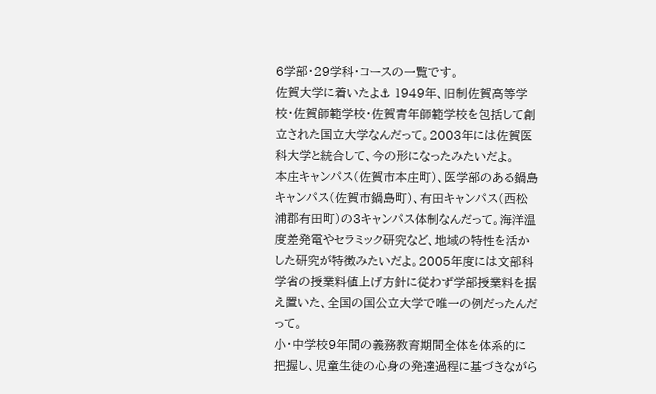6学部・29学科・コースの一覧です。
佐賀大学に着いたよ⚓ 1949年、旧制佐賀高等学校・佐賀師範学校・佐賀青年師範学校を包括して創立された国立大学なんだって。2003年には佐賀医科大学と統合して、今の形になったみたいだよ。
本庄キャンパス(佐賀市本庄町)、医学部のある鍋島キャンパス(佐賀市鍋島町)、有田キャンパス(西松浦郡有田町)の3キャンパス体制なんだって。海洋温度差発電やセラミック研究など、地域の特性を活かした研究が特徴みたいだよ。2005年度には文部科学省の授業料値上げ方針に従わず学部授業料を据え置いた、全国の国公立大学で唯一の例だったんだって。
小・中学校9年間の義務教育期間全体を体系的に把握し、児童生徒の心身の発達過程に基づきながら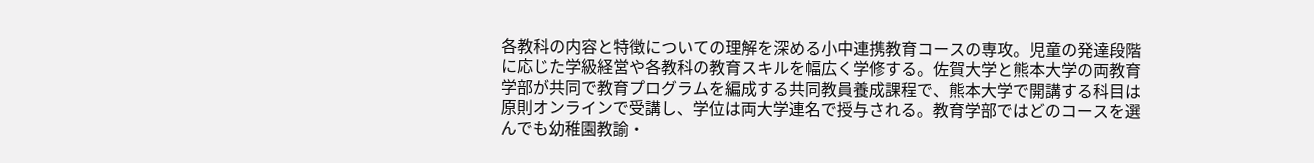各教科の内容と特徴についての理解を深める小中連携教育コースの専攻。児童の発達段階に応じた学級経営や各教科の教育スキルを幅広く学修する。佐賀大学と熊本大学の両教育学部が共同で教育プログラムを編成する共同教員養成課程で、熊本大学で開講する科目は原則オンラインで受講し、学位は両大学連名で授与される。教育学部ではどのコースを選んでも幼稚園教諭・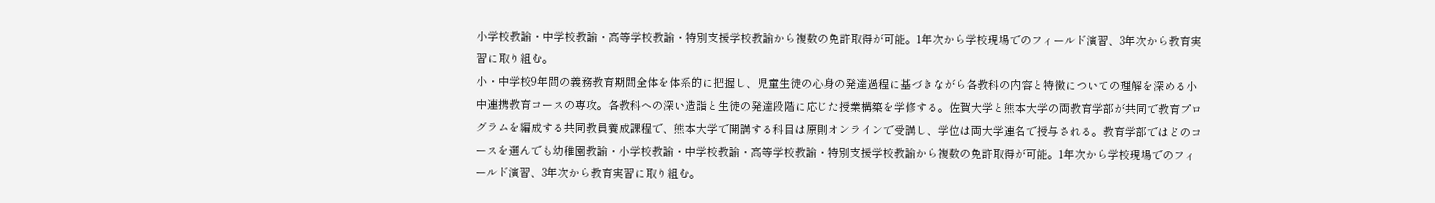小学校教諭・中学校教諭・高等学校教諭・特別支援学校教諭から複数の免許取得が可能。1年次から学校現場でのフィールド演習、3年次から教育実習に取り組む。
小・中学校9年間の義務教育期間全体を体系的に把握し、児童生徒の心身の発達過程に基づきながら各教科の内容と特徴についての理解を深める小中連携教育コースの専攻。各教科への深い造詣と生徒の発達段階に応じた授業構築を学修する。佐賀大学と熊本大学の両教育学部が共同で教育プログラムを編成する共同教員養成課程で、熊本大学で開講する科目は原則オンラインで受講し、学位は両大学連名で授与される。教育学部ではどのコースを選んでも幼稚園教諭・小学校教諭・中学校教諭・高等学校教諭・特別支援学校教諭から複数の免許取得が可能。1年次から学校現場でのフィールド演習、3年次から教育実習に取り組む。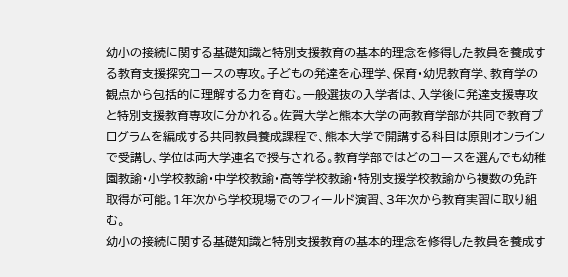幼小の接続に関する基礎知識と特別支援教育の基本的理念を修得した教員を養成する教育支援探究コースの専攻。子どもの発達を心理学、保育・幼児教育学、教育学の観点から包括的に理解する力を育む。一般選抜の入学者は、入学後に発達支援専攻と特別支援教育専攻に分かれる。佐賀大学と熊本大学の両教育学部が共同で教育プログラムを編成する共同教員養成課程で、熊本大学で開講する科目は原則オンラインで受講し、学位は両大学連名で授与される。教育学部ではどのコースを選んでも幼稚園教諭・小学校教諭・中学校教諭・高等学校教諭・特別支援学校教諭から複数の免許取得が可能。1年次から学校現場でのフィールド演習、3年次から教育実習に取り組む。
幼小の接続に関する基礎知識と特別支援教育の基本的理念を修得した教員を養成す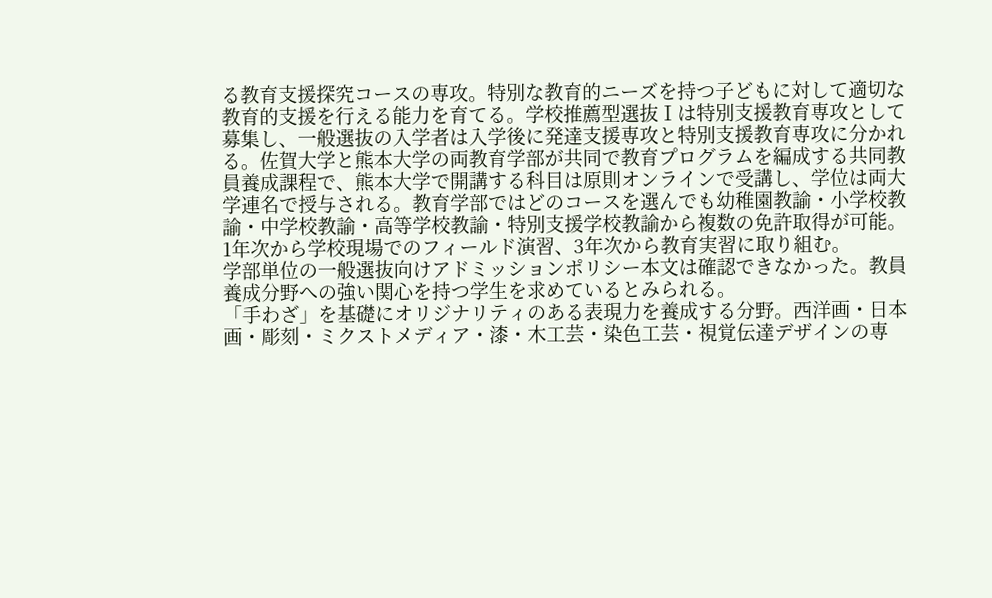る教育支援探究コースの専攻。特別な教育的ニーズを持つ子どもに対して適切な教育的支援を行える能力を育てる。学校推薦型選抜Ⅰは特別支援教育専攻として募集し、一般選抜の入学者は入学後に発達支援専攻と特別支援教育専攻に分かれる。佐賀大学と熊本大学の両教育学部が共同で教育プログラムを編成する共同教員養成課程で、熊本大学で開講する科目は原則オンラインで受講し、学位は両大学連名で授与される。教育学部ではどのコースを選んでも幼稚園教諭・小学校教諭・中学校教諭・高等学校教諭・特別支援学校教諭から複数の免許取得が可能。1年次から学校現場でのフィールド演習、3年次から教育実習に取り組む。
学部単位の一般選抜向けアドミッションポリシー本文は確認できなかった。教員養成分野への強い関心を持つ学生を求めているとみられる。
「手わざ」を基礎にオリジナリティのある表現力を養成する分野。西洋画・日本画・彫刻・ミクストメディア・漆・木工芸・染色工芸・視覚伝達デザインの専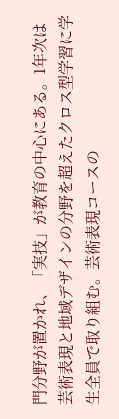門分野が置かれ、「実技」が教育の中心にある。1年次は芸術表現と地域デザインの分野を超えたクロス型学習に学生全員で取り組む。芸術表現コースの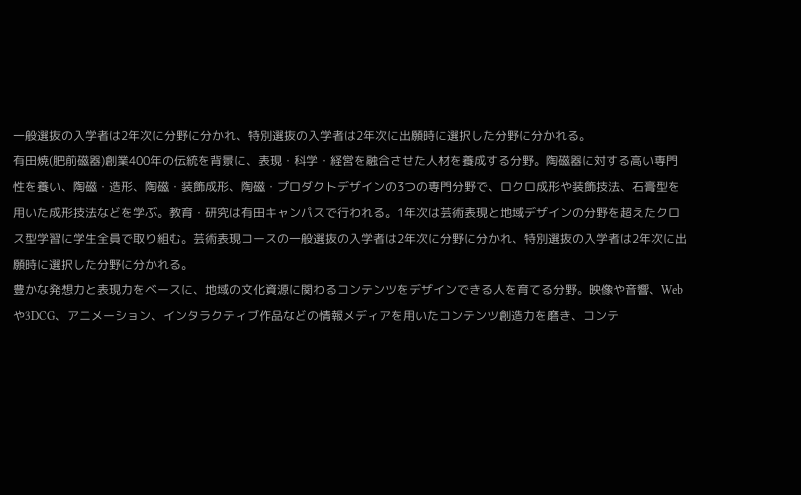一般選抜の入学者は2年次に分野に分かれ、特別選抜の入学者は2年次に出願時に選択した分野に分かれる。
有田焼(肥前磁器)創業400年の伝統を背景に、表現・科学・経営を融合させた人材を養成する分野。陶磁器に対する高い専門性を養い、陶磁・造形、陶磁・装飾成形、陶磁・プロダクトデザインの3つの専門分野で、ロクロ成形や装飾技法、石膏型を用いた成形技法などを学ぶ。教育・研究は有田キャンパスで行われる。1年次は芸術表現と地域デザインの分野を超えたクロス型学習に学生全員で取り組む。芸術表現コースの一般選抜の入学者は2年次に分野に分かれ、特別選抜の入学者は2年次に出願時に選択した分野に分かれる。
豊かな発想力と表現力をベースに、地域の文化資源に関わるコンテンツをデザインできる人を育てる分野。映像や音響、Webや3DCG、アニメーション、インタラクティブ作品などの情報メディアを用いたコンテンツ創造力を磨き、コンテ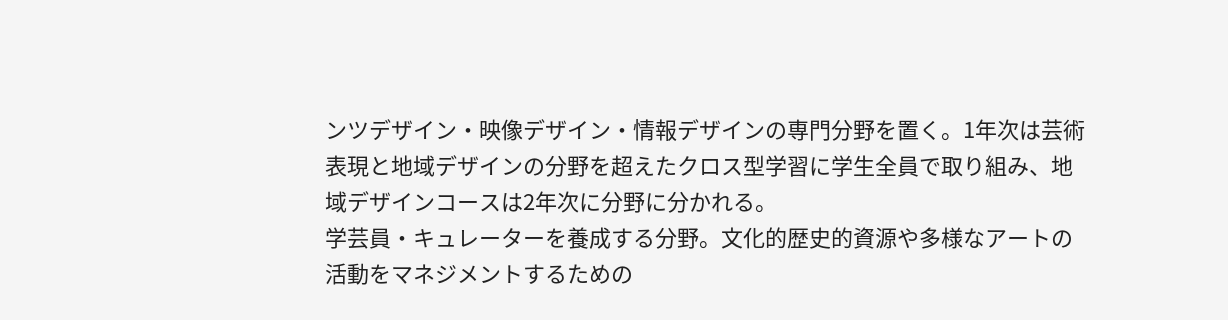ンツデザイン・映像デザイン・情報デザインの専門分野を置く。1年次は芸術表現と地域デザインの分野を超えたクロス型学習に学生全員で取り組み、地域デザインコースは2年次に分野に分かれる。
学芸員・キュレーターを養成する分野。文化的歴史的資源や多様なアートの活動をマネジメントするための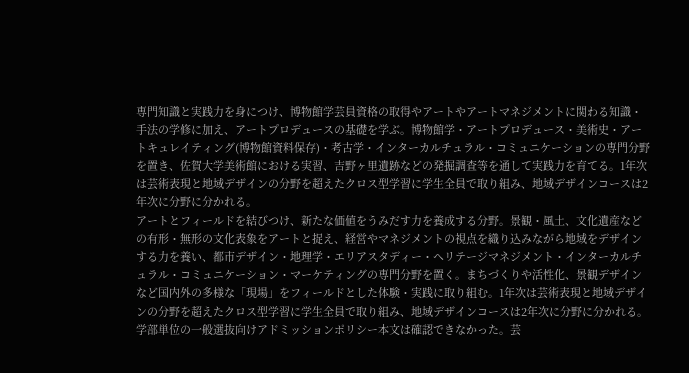専門知識と実践力を身につけ、博物館学芸員資格の取得やアートやアートマネジメントに関わる知識・手法の学修に加え、アートプロデュースの基礎を学ぶ。博物館学・アートプロデュース・美術史・アートキュレイティング(博物館資料保存)・考古学・インターカルチュラル・コミュニケーションの専門分野を置き、佐賀大学美術館における実習、吉野ヶ里遺跡などの発掘調査等を通して実践力を育てる。1年次は芸術表現と地域デザインの分野を超えたクロス型学習に学生全員で取り組み、地域デザインコースは2年次に分野に分かれる。
アートとフィールドを結びつけ、新たな価値をうみだす力を養成する分野。景観・風土、文化遺産などの有形・無形の文化表象をアートと捉え、経営やマネジメントの視点を織り込みながら地域をデザインする力を養い、都市デザイン・地理学・エリアスタディー・ヘリテージマネジメント・インターカルチュラル・コミュニケーション・マーケティングの専門分野を置く。まちづくりや活性化、景観デザインなど国内外の多様な「現場」をフィールドとした体験・実践に取り組む。1年次は芸術表現と地域デザインの分野を超えたクロス型学習に学生全員で取り組み、地域デザインコースは2年次に分野に分かれる。
学部単位の一般選抜向けアドミッションポリシー本文は確認できなかった。芸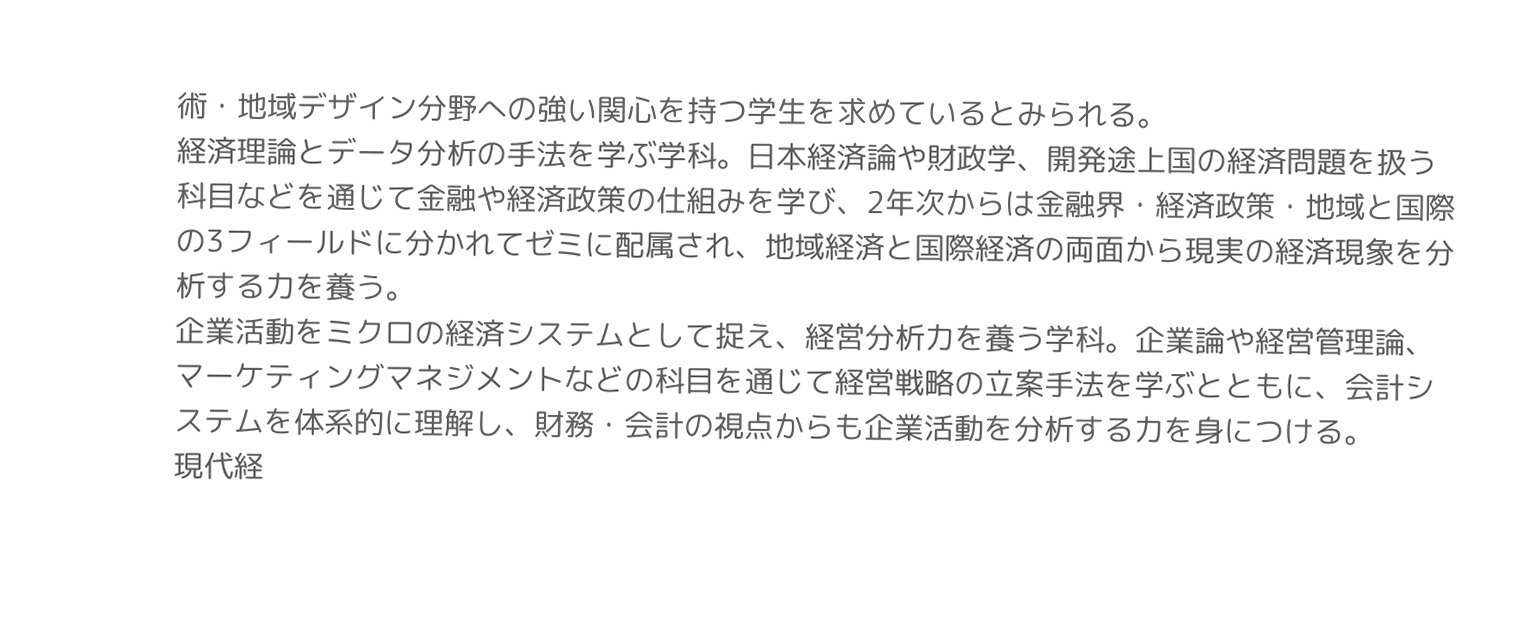術・地域デザイン分野への強い関心を持つ学生を求めているとみられる。
経済理論とデータ分析の手法を学ぶ学科。日本経済論や財政学、開発途上国の経済問題を扱う科目などを通じて金融や経済政策の仕組みを学び、2年次からは金融界・経済政策・地域と国際の3フィールドに分かれてゼミに配属され、地域経済と国際経済の両面から現実の経済現象を分析する力を養う。
企業活動をミクロの経済システムとして捉え、経営分析力を養う学科。企業論や経営管理論、マーケティングマネジメントなどの科目を通じて経営戦略の立案手法を学ぶとともに、会計システムを体系的に理解し、財務・会計の視点からも企業活動を分析する力を身につける。
現代経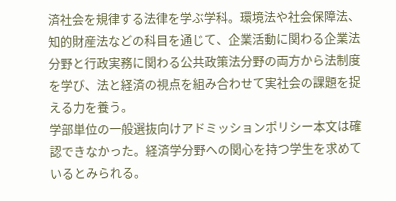済社会を規律する法律を学ぶ学科。環境法や社会保障法、知的財産法などの科目を通じて、企業活動に関わる企業法分野と行政実務に関わる公共政策法分野の両方から法制度を学び、法と経済の視点を組み合わせて実社会の課題を捉える力を養う。
学部単位の一般選抜向けアドミッションポリシー本文は確認できなかった。経済学分野への関心を持つ学生を求めているとみられる。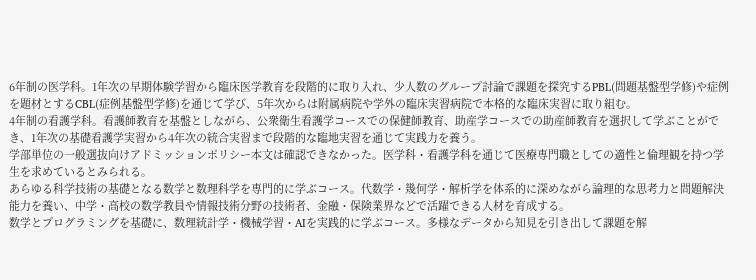6年制の医学科。1年次の早期体験学習から臨床医学教育を段階的に取り入れ、少人数のグループ討論で課題を探究するPBL(問題基盤型学修)や症例を題材とするCBL(症例基盤型学修)を通じて学び、5年次からは附属病院や学外の臨床実習病院で本格的な臨床実習に取り組む。
4年制の看護学科。看護師教育を基盤としながら、公衆衛生看護学コースでの保健師教育、助産学コースでの助産師教育を選択して学ぶことができ、1年次の基礎看護学実習から4年次の統合実習まで段階的な臨地実習を通じて実践力を養う。
学部単位の一般選抜向けアドミッションポリシー本文は確認できなかった。医学科・看護学科を通じて医療専門職としての適性と倫理観を持つ学生を求めているとみられる。
あらゆる科学技術の基礎となる数学と数理科学を専門的に学ぶコース。代数学・幾何学・解析学を体系的に深めながら論理的な思考力と問題解決能力を養い、中学・高校の数学教員や情報技術分野の技術者、金融・保険業界などで活躍できる人材を育成する。
数学とプログラミングを基礎に、数理統計学・機械学習・AIを実践的に学ぶコース。多様なデータから知見を引き出して課題を解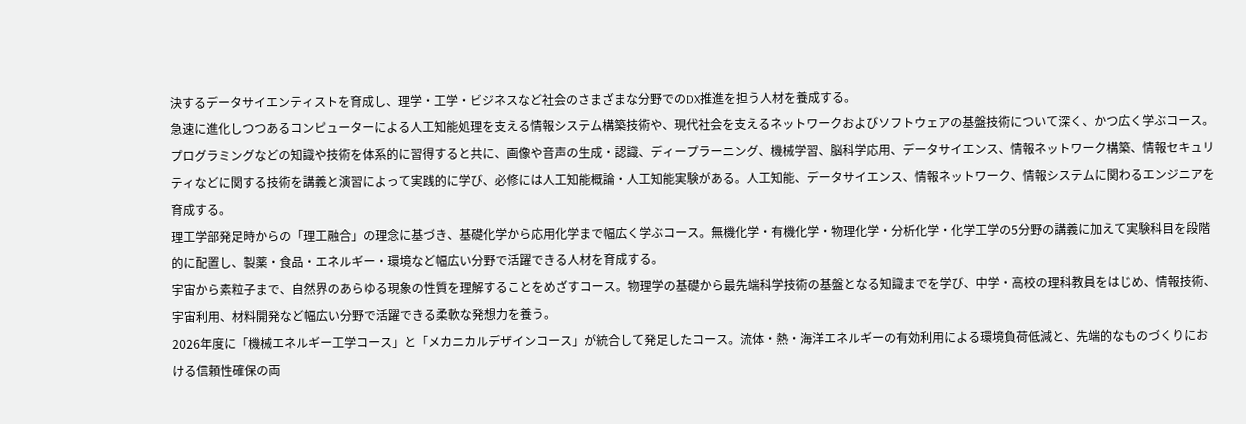決するデータサイエンティストを育成し、理学・工学・ビジネスなど社会のさまざまな分野でのDX推進を担う人材を養成する。
急速に進化しつつあるコンピューターによる人工知能処理を支える情報システム構築技術や、現代社会を支えるネットワークおよびソフトウェアの基盤技術について深く、かつ広く学ぶコース。プログラミングなどの知識や技術を体系的に習得すると共に、画像や音声の生成・認識、ディープラーニング、機械学習、脳科学応用、データサイエンス、情報ネットワーク構築、情報セキュリティなどに関する技術を講義と演習によって実践的に学び、必修には人工知能概論・人工知能実験がある。人工知能、データサイエンス、情報ネットワーク、情報システムに関わるエンジニアを育成する。
理工学部発足時からの「理工融合」の理念に基づき、基礎化学から応用化学まで幅広く学ぶコース。無機化学・有機化学・物理化学・分析化学・化学工学の5分野の講義に加えて実験科目を段階的に配置し、製薬・食品・エネルギー・環境など幅広い分野で活躍できる人材を育成する。
宇宙から素粒子まで、自然界のあらゆる現象の性質を理解することをめざすコース。物理学の基礎から最先端科学技術の基盤となる知識までを学び、中学・高校の理科教員をはじめ、情報技術、宇宙利用、材料開発など幅広い分野で活躍できる柔軟な発想力を養う。
2026年度に「機械エネルギー工学コース」と「メカニカルデザインコース」が統合して発足したコース。流体・熱・海洋エネルギーの有効利用による環境負荷低減と、先端的なものづくりにおける信頼性確保の両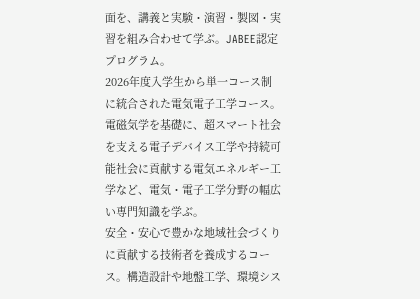面を、講義と実験・演習・製図・実習を組み合わせて学ぶ。JABEE認定プログラム。
2026年度入学生から単一コース制に統合された電気電子工学コース。電磁気学を基礎に、超スマート社会を支える電子デバイス工学や持続可能社会に貢献する電気エネルギー工学など、電気・電子工学分野の幅広い専門知識を学ぶ。
安全・安心で豊かな地域社会づくりに貢献する技術者を養成するコース。構造設計や地盤工学、環境シス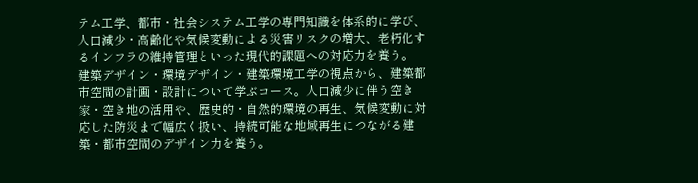テム工学、都市・社会システム工学の専門知識を体系的に学び、人口減少・高齢化や気候変動による災害リスクの増大、老朽化するインフラの維持管理といった現代的課題への対応力を養う。
建築デザイン・環境デザイン・建築環境工学の視点から、建築都市空間の計画・設計について学ぶコース。人口減少に伴う空き家・空き地の活用や、歴史的・自然的環境の再生、気候変動に対応した防災まで幅広く扱い、持続可能な地域再生につながる建築・都市空間のデザイン力を養う。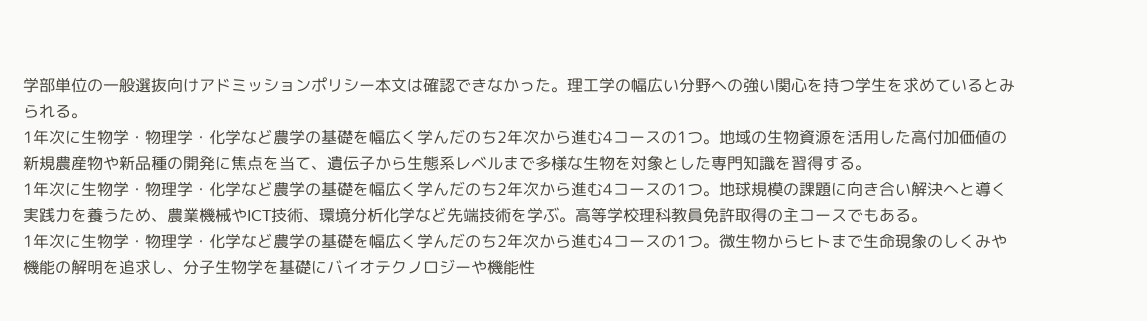学部単位の一般選抜向けアドミッションポリシー本文は確認できなかった。理工学の幅広い分野への強い関心を持つ学生を求めているとみられる。
1年次に生物学・物理学・化学など農学の基礎を幅広く学んだのち2年次から進む4コースの1つ。地域の生物資源を活用した高付加価値の新規農産物や新品種の開発に焦点を当て、遺伝子から生態系レベルまで多様な生物を対象とした専門知識を習得する。
1年次に生物学・物理学・化学など農学の基礎を幅広く学んだのち2年次から進む4コースの1つ。地球規模の課題に向き合い解決へと導く実践力を養うため、農業機械やICT技術、環境分析化学など先端技術を学ぶ。高等学校理科教員免許取得の主コースでもある。
1年次に生物学・物理学・化学など農学の基礎を幅広く学んだのち2年次から進む4コースの1つ。微生物からヒトまで生命現象のしくみや機能の解明を追求し、分子生物学を基礎にバイオテクノロジーや機能性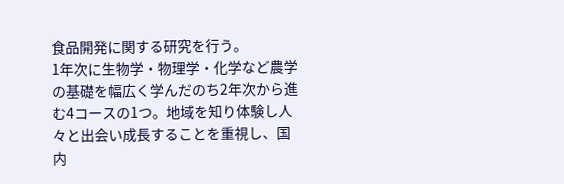食品開発に関する研究を行う。
1年次に生物学・物理学・化学など農学の基礎を幅広く学んだのち2年次から進む4コースの1つ。地域を知り体験し人々と出会い成長することを重視し、国内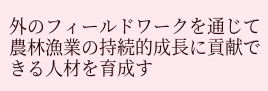外のフィールドワークを通じて農林漁業の持続的成長に貢献できる人材を育成す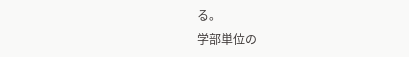る。
学部単位の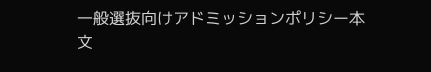一般選抜向けアドミッションポリシー本文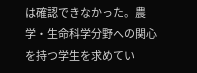は確認できなかった。農学・生命科学分野への関心を持つ学生を求めてい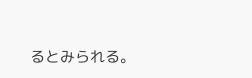るとみられる。